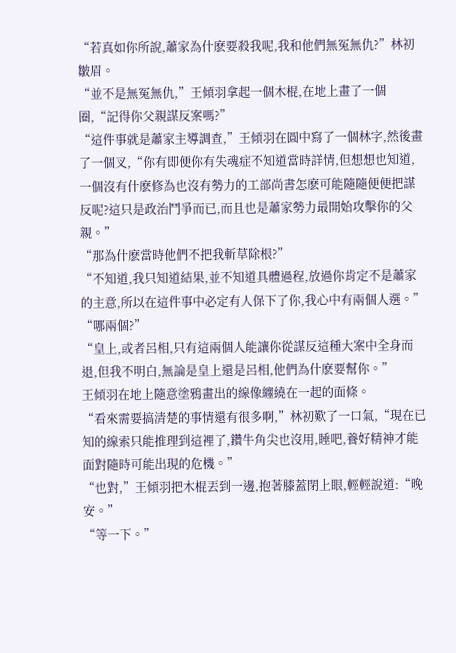“若真如你所說,蕭家為什麽要殺我呢,我和他們無冤無仇?”林初皺眉。
“並不是無冤無仇,”王傾羽拿起一個木棍,在地上畫了一個圈,“記得你父親謀反案嗎?”
“這件事就是蕭家主導調查,”王傾羽在圓中寫了一個林字,然後畫了一個叉,“你有即便你有失魂症不知道當時詳情,但想想也知道,一個沒有什麽修為也沒有勢力的工部尚書怎麽可能隨隨便便把謀反呢?這只是政治鬥爭而已,而且也是蕭家勢力最開始攻擊你的父親。”
“那為什麽當時他們不把我斬草除根?”
“不知道,我只知道結果,並不知道具體過程,放過你肯定不是蕭家的主意,所以在這件事中必定有人保下了你,我心中有兩個人選。”
“哪兩個?”
“皇上,或者呂相,只有這兩個人能讓你從謀反這種大案中全身而退,但我不明白,無論是皇上還是呂相,他們為什麽要幫你。”
王傾羽在地上隨意塗鴉畫出的線像纏繞在一起的面條。
“看來需要搞清楚的事情還有很多啊,”林初歎了一口氣,“現在已知的線索只能推理到這裡了,鑽牛角尖也沒用,睡吧,養好精神才能面對隨時可能出現的危機。”
“也對,”王傾羽把木棍丟到一邊,抱著膝蓋閉上眼,輕輕說道:“晚安。”
“等一下。”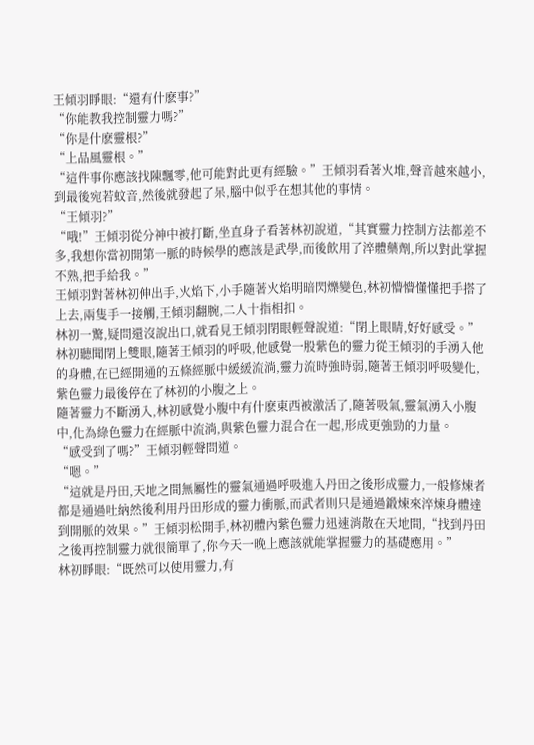王傾羽睜眼:“還有什麽事?”
“你能教我控制靈力嗎?”
“你是什麽靈根?”
“上品風靈根。”
“這件事你應該找陳飄零,他可能對此更有經驗。”王傾羽看著火堆,聲音越來越小,到最後宛若蚊音,然後就發起了呆,腦中似乎在想其他的事情。
“王傾羽?”
“哦!”王傾羽從分神中被打斷,坐直身子看著林初說道,“其實靈力控制方法都差不多,我想你當初開第一脈的時候學的應該是武學,而後飲用了淬體藥劑,所以對此掌握不熟,把手給我。”
王傾羽對著林初伸出手,火焰下,小手隨著火焰明暗閃爍變色,林初懵懵懂懂把手搭了上去,兩隻手一接觸,王傾羽翻腕,二人十指相扣。
林初一驚,疑問還沒說出口,就看見王傾羽閉眼輕聲說道:“閉上眼睛,好好感受。”
林初聽聞閉上雙眼,隨著王傾羽的呼吸,他感覺一股紫色的靈力從王傾羽的手湧入他的身體,在已經開通的五條經脈中緩緩流淌,靈力流時強時弱,隨著王傾羽呼吸變化,紫色靈力最後停在了林初的小腹之上。
隨著靈力不斷湧入,林初感覺小腹中有什麽東西被激活了,隨著吸氣,靈氣湧入小腹中,化為綠色靈力在經脈中流淌,與紫色靈力混合在一起,形成更強勁的力量。
“感受到了嗎?”王傾羽輕聲問道。
“嗯。”
“這就是丹田,天地之間無屬性的靈氣通過呼吸進入丹田之後形成靈力,一般修煉者都是通過吐納然後利用丹田形成的靈力衝脈,而武者則只是通過鍛煉來淬煉身體達到開脈的效果。”王傾羽松開手,林初體內紫色靈力迅速消散在天地間,“找到丹田之後再控制靈力就很簡單了,你今天一晚上應該就能掌握靈力的基礎應用。”
林初睜眼:“既然可以使用靈力,有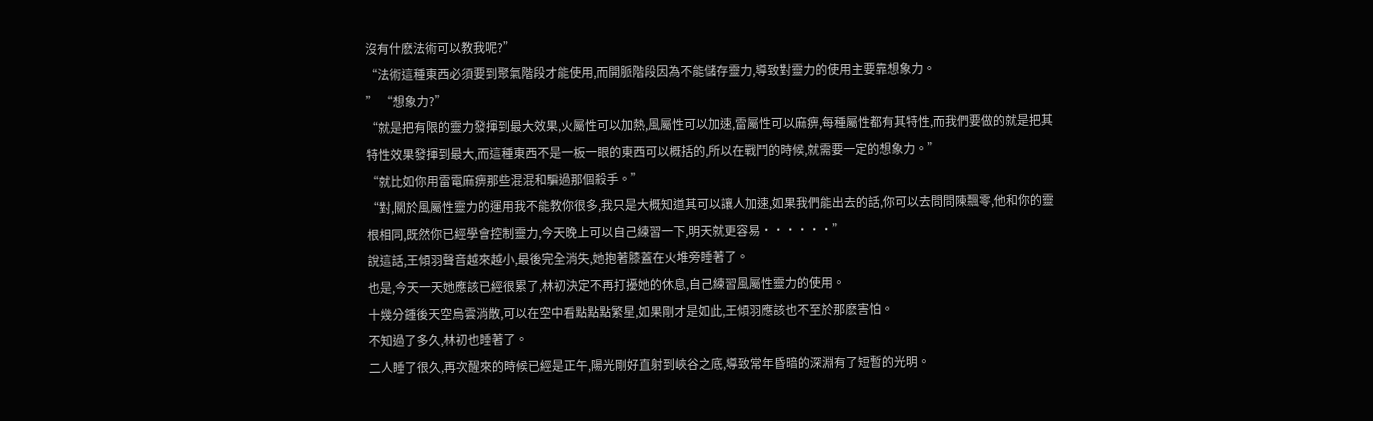沒有什麽法術可以教我呢?”
“法術這種東西必須要到聚氣階段才能使用,而開脈階段因為不能儲存靈力,導致對靈力的使用主要靠想象力。
” “想象力?”
“就是把有限的靈力發揮到最大效果,火屬性可以加熱,風屬性可以加速,雷屬性可以麻痹,每種屬性都有其特性,而我們要做的就是把其特性效果發揮到最大,而這種東西不是一板一眼的東西可以概括的,所以在戰鬥的時候,就需要一定的想象力。”
“就比如你用雷電麻痹那些混混和騙過那個殺手。”
“對,關於風屬性靈力的運用我不能教你很多,我只是大概知道其可以讓人加速,如果我們能出去的話,你可以去問問陳飄零,他和你的靈根相同,既然你已經學會控制靈力,今天晚上可以自己練習一下,明天就更容易······”
說這話,王傾羽聲音越來越小,最後完全消失,她抱著膝蓋在火堆旁睡著了。
也是,今天一天她應該已經很累了,林初決定不再打擾她的休息,自己練習風屬性靈力的使用。
十幾分鍾後天空烏雲消散,可以在空中看點點點繁星,如果剛才是如此,王傾羽應該也不至於那麽害怕。
不知過了多久,林初也睡著了。
二人睡了很久,再次醒來的時候已經是正午,陽光剛好直射到峽谷之底,導致常年昏暗的深淵有了短暫的光明。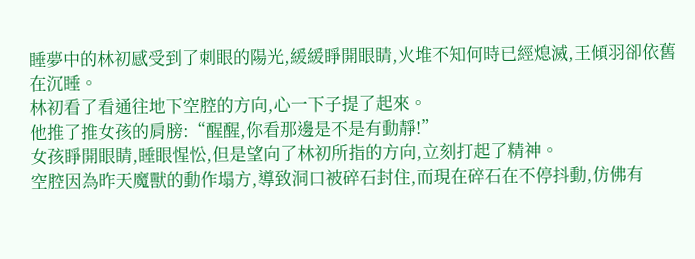睡夢中的林初感受到了刺眼的陽光,緩緩睜開眼睛,火堆不知何時已經熄滅,王傾羽卻依舊在沉睡。
林初看了看通往地下空腔的方向,心一下子提了起來。
他推了推女孩的肩膀:“醒醒,你看那邊是不是有動靜!”
女孩睜開眼睛,睡眼惺忪,但是望向了林初所指的方向,立刻打起了精神。
空腔因為昨天魔獸的動作塌方,導致洞口被碎石封住,而現在碎石在不停抖動,仿佛有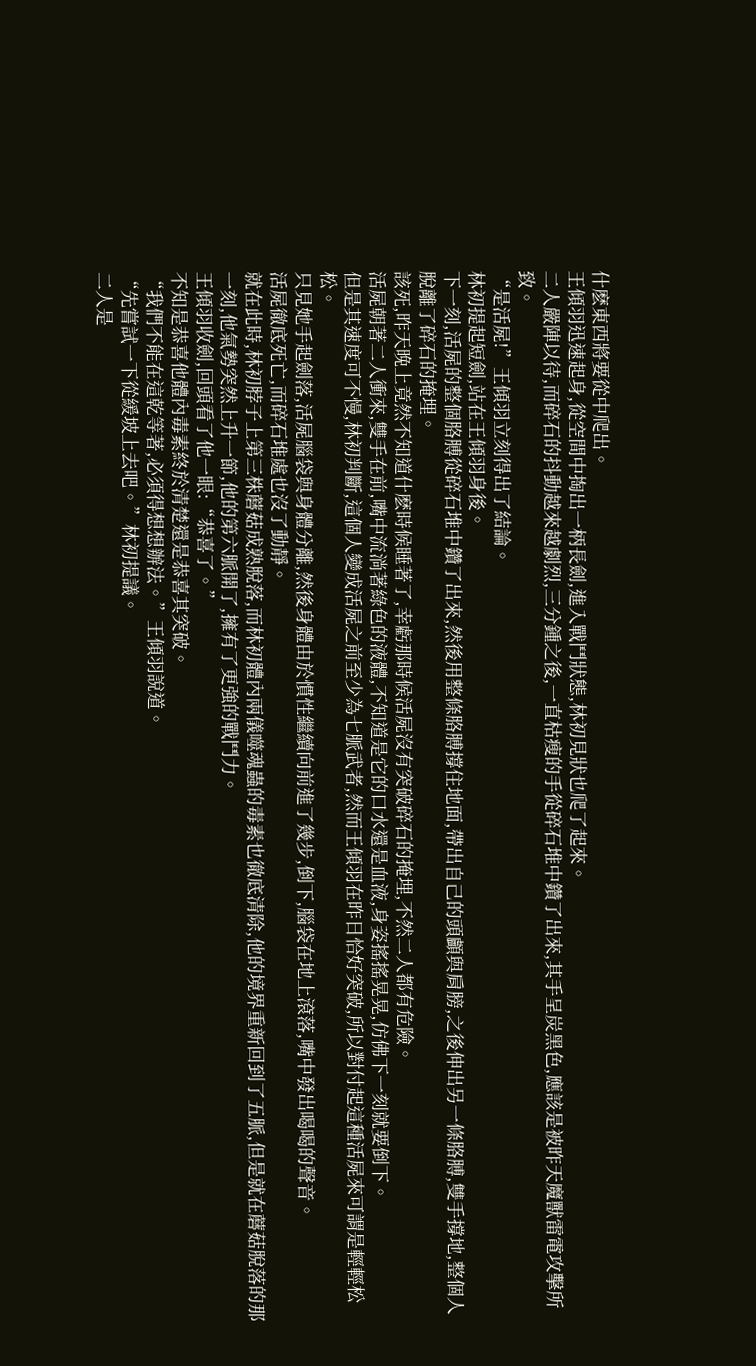什麽東西將要從中爬出。
王傾羽迅速起身,從空間中掏出一柄長劍,進入戰鬥狀態,林初見狀也爬了起來。
二人嚴陣以待,而碎石的抖動越來越劇烈,三分鍾之後,一直枯瘦的手從碎石堆中鑽了出來,其手呈炭黑色,應該是被昨天魔獸雷電攻擊所致。
“是活屍!”王傾羽立刻得出了結論。
林初提起短劍,站在王傾羽身後。
下一刻,活屍的整個胳膊從碎石堆中鑽了出來,然後用整條胳膊撐住地面,帶出自己的頭顱與肩膀,之後伸出另一條胳膊,雙手撐地,整個人脫離了碎石的掩埋。
該死,昨天晚上竟然不知道什麽時候睡著了,幸虧那時候活屍沒有突破碎石的掩埋,不然二人都有危險。
活屍朝著二人衝來,雙手在前,嘴中流淌著綠色的液體,不知道是它的口水還是血液,身姿搖搖晃晃,仿佛下一刻就要倒下。
但是其速度可不慢,林初判斷,這個人變成活屍之前至少為七脈武者,然而王傾羽在昨日恰好突破,所以對付起這種活屍來可謂是輕輕松松。
只見她手起劍落,活屍腦袋與身體分離,然後身體由於慣性繼續向前進了幾步,倒下,腦袋在地上滾落,嘴中發出喝喝的聲音。
活屍徹底死亡,而碎石堆處也沒了動靜。
就在此時,林初脖子上第三株蘑菇成熟脫落,而林初體內兩儀噬魂蟲的毒素也徹底清除,他的境界重新回到了五脈,但是就在蘑菇脫落的那一刻,他氣勢突然上升一節,他的第六脈開了,擁有了更強的戰鬥力。
王傾羽收劍,回頭看了他一眼:“恭喜了。”
不知是恭喜他體內毒素終於清楚還是恭喜其突破。
“我們不能在這乾等著,必須得想想辦法。”王傾羽說道。
“先嘗試一下從緩坡上去吧。”林初提議。
二人是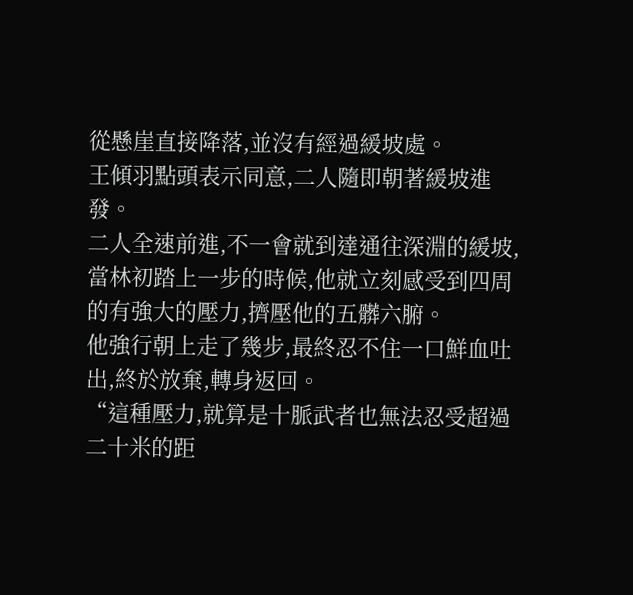從懸崖直接降落,並沒有經過緩坡處。
王傾羽點頭表示同意,二人隨即朝著緩坡進發。
二人全速前進,不一會就到達通往深淵的緩坡,當林初踏上一步的時候,他就立刻感受到四周的有強大的壓力,擠壓他的五髒六腑。
他強行朝上走了幾步,最終忍不住一口鮮血吐出,終於放棄,轉身返回。
“這種壓力,就算是十脈武者也無法忍受超過二十米的距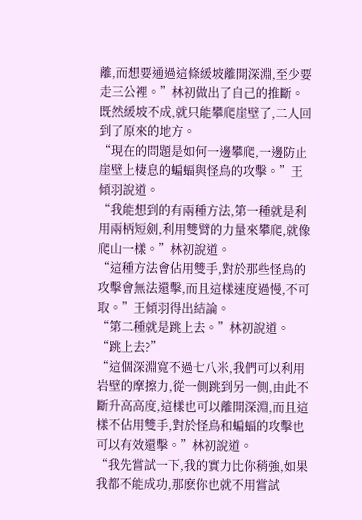離,而想要通過這條緩坡離開深淵,至少要走三公裡。”林初做出了自己的推斷。
既然緩坡不成,就只能攀爬崖壁了,二人回到了原來的地方。
“現在的問題是如何一邊攀爬,一邊防止崖壁上棲息的蝙蝠與怪鳥的攻擊。”王傾羽說道。
“我能想到的有兩種方法,第一種就是利用兩柄短劍,利用雙臂的力量來攀爬,就像爬山一樣。”林初說道。
“這種方法會佔用雙手,對於那些怪鳥的攻擊會無法還擊,而且這樣速度過慢,不可取。”王傾羽得出結論。
“第二種就是跳上去。”林初說道。
“跳上去?”
“這個深淵寬不過七八米,我們可以利用岩壁的摩擦力,從一側跳到另一側,由此不斷升高高度,這樣也可以離開深淵,而且這樣不佔用雙手,對於怪鳥和蝙蝠的攻擊也可以有效還擊。”林初說道。
“我先嘗試一下,我的實力比你稍強,如果我都不能成功,那麽你也就不用嘗試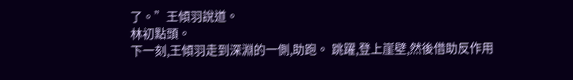了。”王傾羽說道。
林初點頭。
下一刻,王傾羽走到深淵的一側,助跑。 跳躍,登上崖壁,然後借助反作用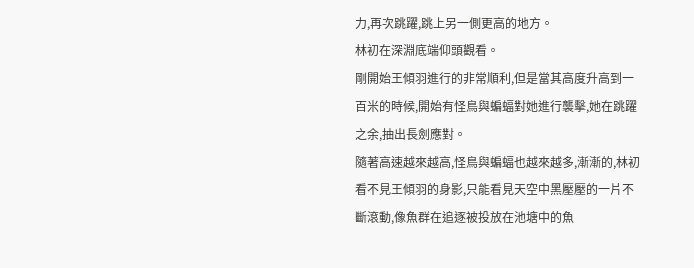力,再次跳躍,跳上另一側更高的地方。
林初在深淵底端仰頭觀看。
剛開始王傾羽進行的非常順利,但是當其高度升高到一百米的時候,開始有怪鳥與蝙蝠對她進行襲擊,她在跳躍之余,抽出長劍應對。
隨著高速越來越高,怪鳥與蝙蝠也越來越多,漸漸的,林初看不見王傾羽的身影,只能看見天空中黑壓壓的一片不斷滾動,像魚群在追逐被投放在池塘中的魚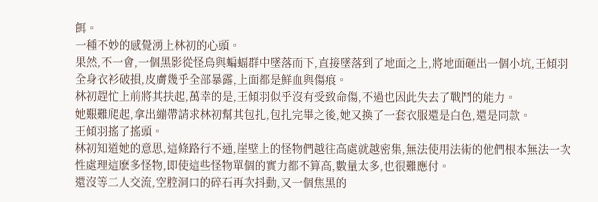餌。
一種不妙的感覺湧上林初的心頭。
果然,不一會,一個黑影從怪鳥與蝙蝠群中墜落而下,直接墜落到了地面之上,將地面砸出一個小坑,王傾羽全身衣衫破損,皮膚幾乎全部暴露,上面都是鮮血與傷痕。
林初趕忙上前將其扶起,萬幸的是,王傾羽似乎沒有受致命傷,不過也因此失去了戰鬥的能力。
她艱難爬起,拿出繃帶請求林初幫其包扎,包扎完畢之後,她又換了一套衣服還是白色,還是同款。
王傾羽搖了搖頭。
林初知道她的意思,這條路行不通,崖壁上的怪物們越往高處就越密集,無法使用法術的他們根本無法一次性處理這麽多怪物,即使這些怪物單個的實力都不算高,數量太多,也很難應付。
還沒等二人交流,空腔洞口的碎石再次抖動,又一個焦黑的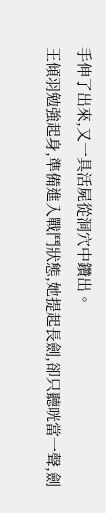手伸了出來,又一具活屍從洞穴中鑽出。
王傾羽勉強起身,準備進入戰鬥狀態,她提起長劍,卻只聽咣當一聲,劍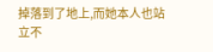掉落到了地上,而她本人也站立不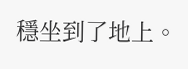穩坐到了地上。